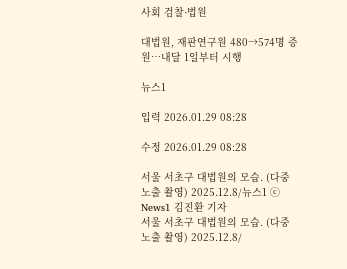사회 검찰·법원

대법원, 재판연구원 480→574명 증원…내달 1일부터 시행

뉴스1

입력 2026.01.29 08:28

수정 2026.01.29 08:28

서울 서초구 대법원의 모습. (다중노출 촬영) 2025.12.8/뉴스1 ⓒ News1 김진환 기자
서울 서초구 대법원의 모습. (다중노출 촬영) 2025.12.8/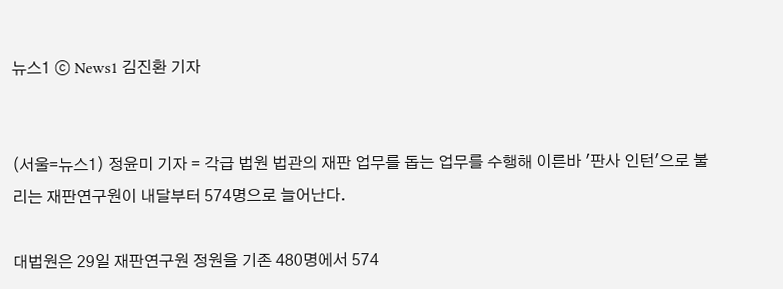뉴스1 ⓒ News1 김진환 기자


(서울=뉴스1) 정윤미 기자 = 각급 법원 법관의 재판 업무를 돕는 업무를 수행해 이른바 '판사 인턴'으로 불리는 재판연구원이 내달부터 574명으로 늘어난다.

대법원은 29일 재판연구원 정원을 기존 480명에서 574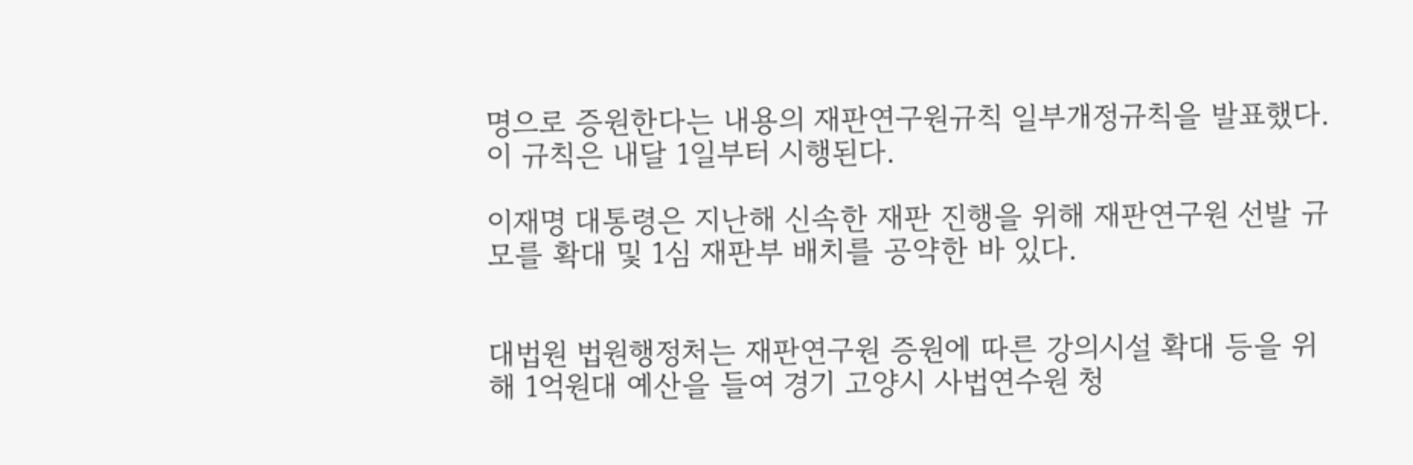명으로 증원한다는 내용의 재판연구원규칙 일부개정규칙을 발표했다.
이 규칙은 내달 1일부터 시행된다.

이재명 대통령은 지난해 신속한 재판 진행을 위해 재판연구원 선발 규모를 확대 및 1심 재판부 배치를 공약한 바 있다.


대법원 법원행정처는 재판연구원 증원에 따른 강의시설 확대 등을 위해 1억원대 예산을 들여 경기 고양시 사법연수원 청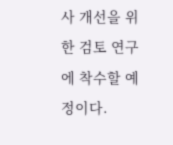사 개선을 위한 검토 연구에 착수할 예정이다.